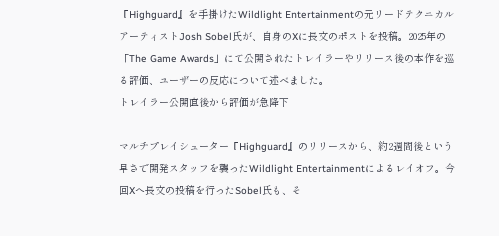『Highguard』を手掛けたWildlight Entertainmentの元リードテクニカルアーティストJosh Sobel氏が、自身のXに長文のポストを投稿。2025年の「The Game Awards」にて公開されたトレイラーやリリース後の本作を巡る評価、ユーザーの反応について述べました。
トレイラー公開直後から評価が急降下

マルチプレイシューター『Highguard』のリリースから、約2週間後という早さで開発スタッフを襲ったWildlight Entertainmentによるレイオフ。今回Xへ長文の投稿を行ったSobel氏も、そ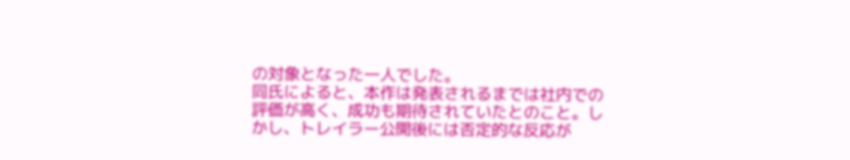の対象となった一人でした。
同氏によると、本作は発表されるまでは社内での評価が高く、成功も期待されていたとのこと。しかし、トレイラー公開後には否定的な反応が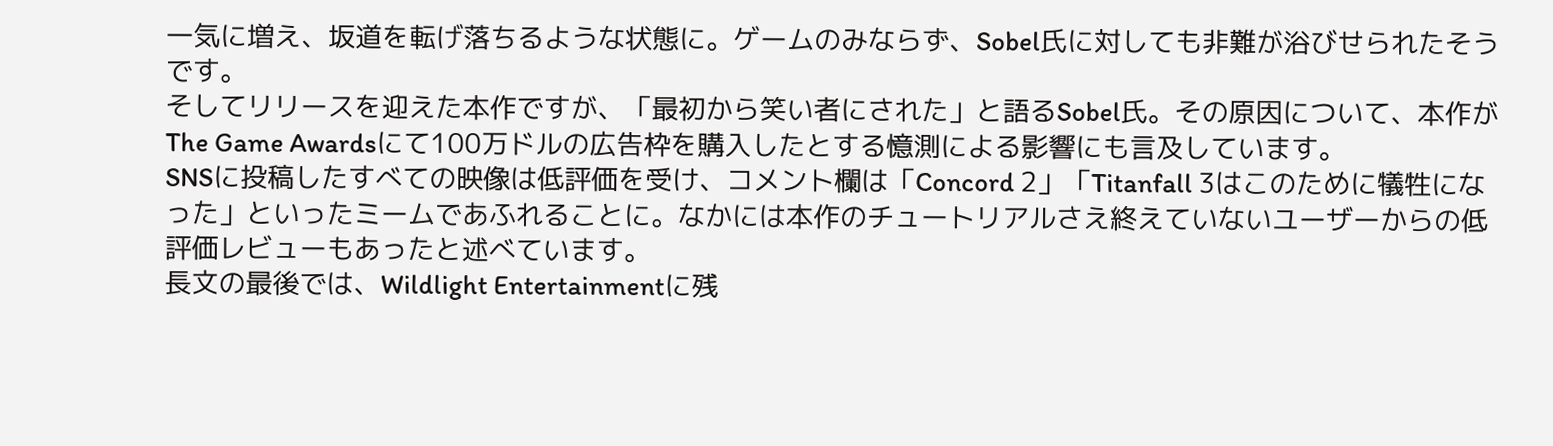一気に増え、坂道を転げ落ちるような状態に。ゲームのみならず、Sobel氏に対しても非難が浴びせられたそうです。
そしてリリースを迎えた本作ですが、「最初から笑い者にされた」と語るSobel氏。その原因について、本作がThe Game Awardsにて100万ドルの広告枠を購入したとする憶測による影響にも言及しています。
SNSに投稿したすべての映像は低評価を受け、コメント欄は「Concord 2」「Titanfall 3はこのために犠牲になった」といったミームであふれることに。なかには本作のチュートリアルさえ終えていないユーザーからの低評価レビューもあったと述べています。
長文の最後では、Wildlight Entertainmentに残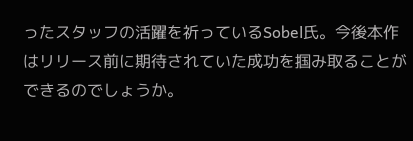ったスタッフの活躍を祈っているSobel氏。今後本作はリリース前に期待されていた成功を掴み取ることができるのでしょうか。